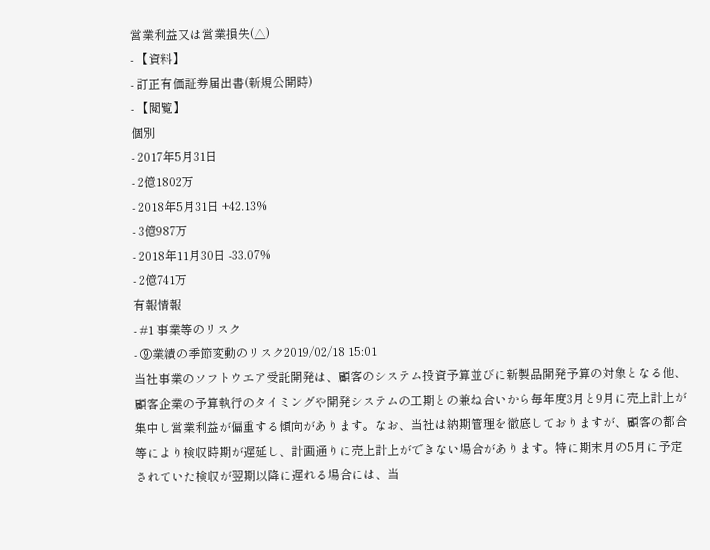営業利益又は営業損失(△)
- 【資料】
- 訂正有価証券届出書(新規公開時)
- 【閲覧】
個別
- 2017年5月31日
- 2億1802万
- 2018年5月31日 +42.13%
- 3億987万
- 2018年11月30日 -33.07%
- 2億741万
有報情報
- #1 事業等のリスク
- ⑨業績の季節変動のリスク2019/02/18 15:01
当社事業のソフトウエア受託開発は、顧客のシステム投資予算並びに新製品開発予算の対象となる他、顧客企業の予算執行のタイミングや開発システムの工期との兼ね合いから毎年度3月と9月に売上計上が集中し営業利益が偏重する傾向があります。なお、当社は納期管理を徹底しておりますが、顧客の都合等により検収時期が遅延し、計画通りに売上計上ができない場合があります。特に期末月の5月に予定されていた検収が翌期以降に遅れる場合には、当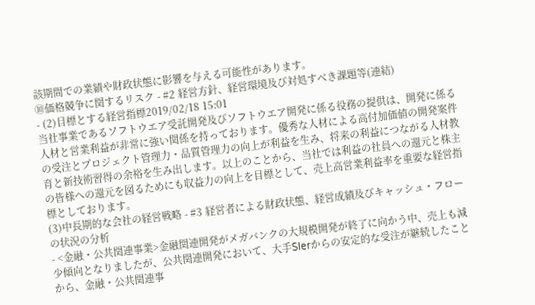該期間での業績や財政状態に影響を与える可能性があります。
⑩価格競争に関するリスク - #2 経営方針、経営環境及び対処すべき課題等(連結)
- (2)目標とする経営指標2019/02/18 15:01
当社事業であるソフトウエア受託開発及びソフトウエア開発に係る役務の提供は、開発に係る人材と営業利益が非常に強い関係を持っております。優秀な人材による高付加価値の開発案件の受注とプロジェクト管理力・品質管理力の向上が利益を生み、将来の利益につながる人材教育と新技術習得の余裕を生み出します。以上のことから、当社では利益の社員への還元と株主の皆様への還元を図るためにも収益力の向上を目標として、売上高営業利益率を重要な経営指標としております。
(3)中長期的な会社の経営戦略 - #3 経営者による財政状態、経営成績及びキャッシュ・フローの状況の分析
- <金融・公共関連事業>金融関連開発がメガバンクの大規模開発が終了に向かう中、売上も減少傾向となりましたが、公共関連開発において、大手SIerからの安定的な受注が継続したことから、金融・公共関連事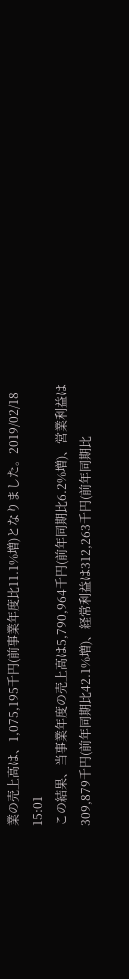業の売上高は、1,075,195千円(前事業年度比11.1%増)となりました。2019/02/18 15:01
この結果、当事業年度の売上高は5,790,964千円(前年同期比6.2%増)、営業利益は309,879千円(前年同期比42.1%増)、経常利益は312,263千円(前年同期比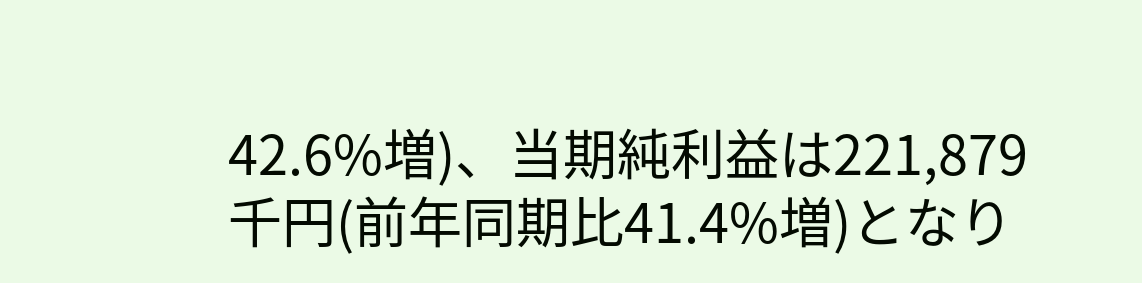42.6%増)、当期純利益は221,879千円(前年同期比41.4%増)となり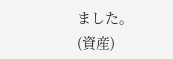ました。
(資産)